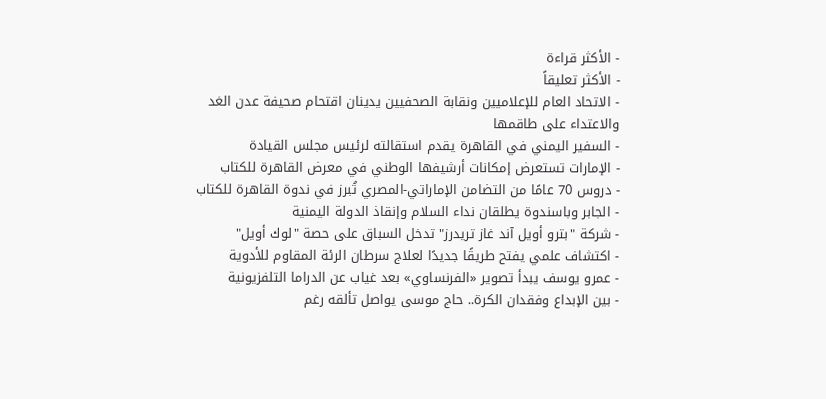- الأكثر قراءة
- الأكثر تعليقاً
- الاتحاد العام للإعلاميين ونقابة الصحفيين يدينان اقتحام صحيفة عدن الغد والاعتداء على طاقمها
- السفير اليمني في القاهرة يقدم استقالته لرئيس مجلس القيادة
- الإمارات تستعرض إمكانات أرشيفها الوطني في معرض القاهرة للكتاب
- دروس 70 عامًا من التضامن الإماراتي-المصري تُبرز في ندوة القاهرة للكتاب
- الجابر وباسندوة يطلقان نداء السلام وإنقاذ الدولة اليمنية
- شركة "بترو أويل آند غاز تريدرز" تدخل السباق على حصة "لوك أويل"
- اكتشاف علمي يفتح طريقًا جديدًا لعلاج سرطان الرئة المقاوم للأدوية
- عمرو يوسف يبدأ تصوير «الفرنساوي» بعد غياب عن الدراما التلفزيونية
- بين الإبداع وفقدان الكرة.. حاج موسى يواصل تألقه رغم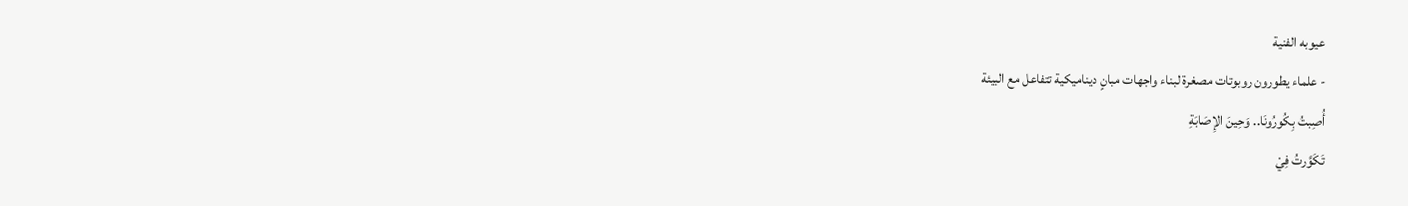عيوبه الفنية
- علماء يطورون روبوتات مصغرة لبناء واجهات مبانٍ ديناميكية تتفاعل مع البيئة
أُصِبتُ بِكُورُونَا.. وَحِينَ الإِصَابَةِ
تَكَوَّرتُ فِيْ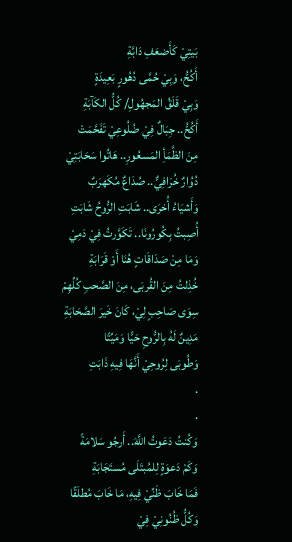بَيتِيْ كَأَضعَفِ دَابَّةِ
أَكُحُّ، وَبِيْ حُمَّى دُهُورٍ بَعِيدَةٍ
وَبِيْ قَلَقُ المَجهُولِ/ كُلُّ الكَآبَةِ
أَكُحُّ.. جِبَالٌ فِيْ ضُلُوعِيْ تَفَحَّمَتْ
مِنَ الظَّمَأِ المَسعُورِ.. هَاتُوا سَحَابَتِيْ
دُوُارٌ خُرَافِيٌّ.. صُدَاعٌ مُكَهرَبٌ
وَأَشيَاءُ أُخرَى.. شَابَتِ الرُّوحُ شَابَتِ
أُصِبتُ بِكُورُونَا.. تَكَوَّرتُ فِيْ دَمِيْ
وَمَا مِنْ صَدَاقَاتٍ هُنَا أَوْ قَرَابَةِ
خُذِلتُ مِنَ القُربَى، مِنَ الصَّحبِ كُلِّهِمْ
سِوَى صَاحِبٍ لِيْ، كَانَ خَيرَ الصَّحَابَةِ
مَدِينٌ لَهُ بِالرُّوحِ حَيًّا وَمَيِّتًا
وَطُوبَى لِرُوحِيْ أَنَّهَا فِيهِ ذَابَتِ
.
.
وَكُنتُ دَعَوتُ اللَّهَ.. أَرجُو سَلامَةً
وَكَمْ دَعوَةٍ لِلمُبتَلَى مُستَجَابَةِ
فَمَا خَابَ ظَنِّيْ فِيهِ، مَا خَابَ مُطلَقًا
وَكُلُّ ظُنُونِيْ فِيْ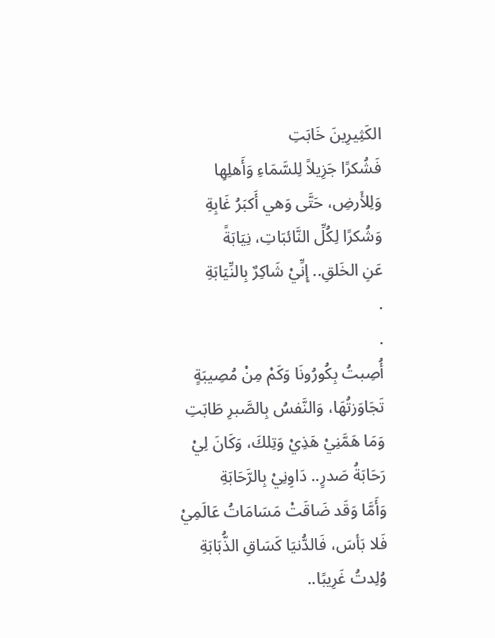الكَثِيرِينَ خَابَتِ
فَشُكرًا جَزِيلاً لِلسَّمَاءِ وَأَهلِهِا
وَلِلأَرضِ، حَتَّى وَهي أَكبَرُ غَابِةِ
وَشُكرًا لِكُلِّ النَّائبَاتِ، نِيَابَةً
عَنِ الخَلقِ.. إِنِّيْ شَاكِرٌ بِالنِّيَابَةِ
.
.
أُصِبتُ بِكُورُونَا وَكَمْ مِنْ مُصِيبَةٍ
تَجَاوَزتُهَا، وَالنَّفسُ بِالصَّبرِ طَابَتِ
وَمَا هَمَّنِيْ هَذِيْ وَتِلكَ، وَكَانَ لِيْ
رَحَابَةُ صَدرٍ.. دَاوِنِيْ بِالرَّحَابَةِ
وَأَمَّا وَقَد ضَاقَتْ مَسَامَاتُ عَالَمِيْ
فَلا بَأسَ، فَالدُّنيَا كَسَاقِ الذُّبَابَةِ
وُلِدتُ غَرِيبًا..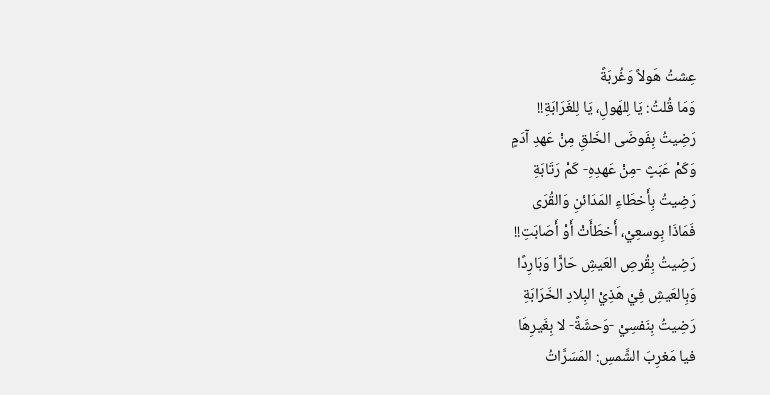عِشتُ هَولاً وَغُربَةً
وَمَا قُلتُ: يَا لِلهَولِ، يَا لِلغَرَابَةِ!!
رَضِيتُ بِفَوضَى الخَلقِ مِنْ عَهدِ آدَمٍ
وَكَمْ عَبَثٍ -مِنْ عَهدِهِ- كَمْ رَتَابَةِ
رَضِيتُ بِأَخطَاءِ المَدَائنِ وَالقُرَى
فَمَاذَا بِوسعِيْ، أَخطَأَتْ أَوْ أَصَابَتِ!!
رَضِيتُ بِقُرصِ العَيشِ حَارًّا وَبَارِدًا
وَبِالعَيشِ فِيْ هَذِيْ البِلادِ الخَرَابَةِ
رَضِيتُ بِنَفسِيْ -وَحشَةً- لا بِغَيرِهَا
فيا مَغرِبَ الشَّمسِ: المَسَرَّاتُ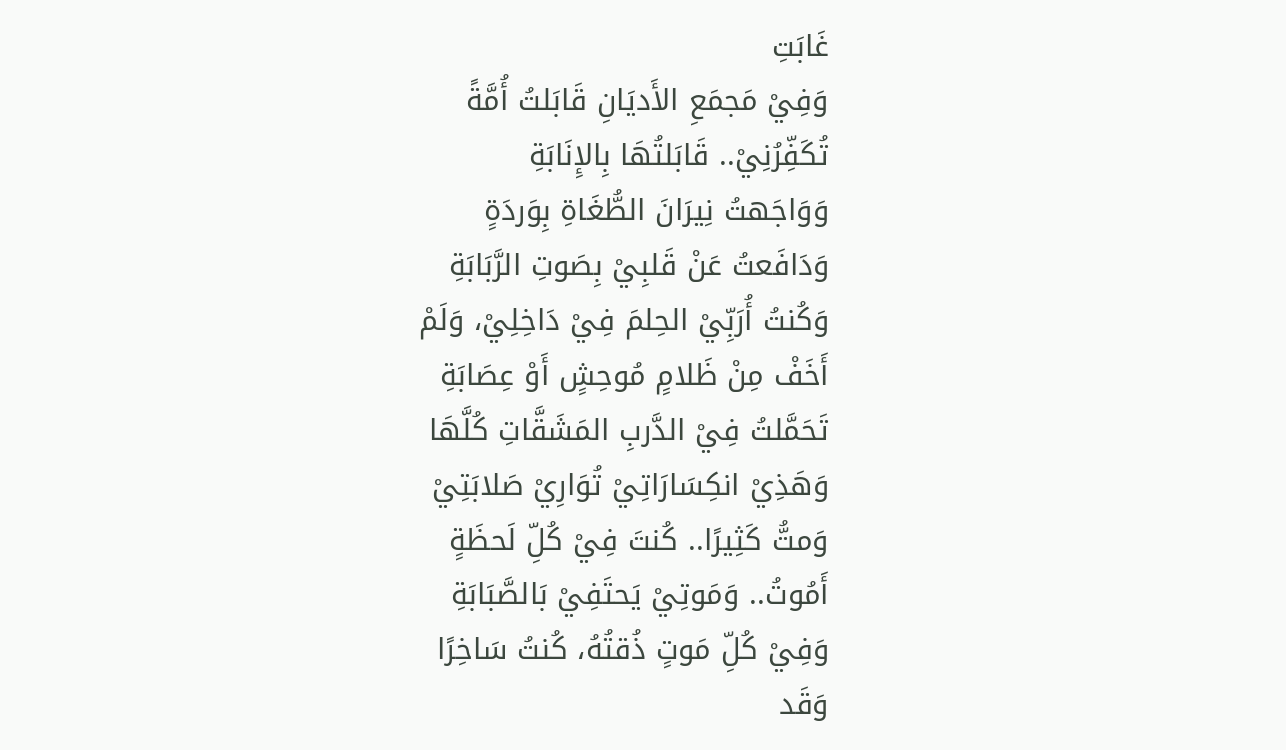غَابَتِ
وَفِيْ مَجمَعِ الأَديَانِ قَابَلتُ أُمَّةً
تُكَفِّرُنِيْ.. قَابَلتُهَا بِالإِنَابَةِ
وَوَاجَهتُ نِيرَانَ الطُّغَاةِ بِوَردَةٍ
وَدَافَعتُ عَنْ قَلبِيْ بِصَوتِ الرَّبَابَةِ
وَكُنتُ أُرَبِّيْ الحِلمَ فِيْ دَاخِلِيْ، وَلَمْ
أَخَفْ مِنْ ظَلامٍ مُوحِشٍ أَوْ عِصَابَةِ
تَحَمَّلتُ فِيْ الدَّربِ المَشَقَّاتِ كُلَّهَا
وَهَذِيْ انكِسَارَاتِيْ تُوَارِيْ صَلابَتِيْ
وَمتُّ كَثِيرًا.. كُنتَ فِيْ كُلِّ لَحظَةٍ
أَمُوتُ.. وَمَوتِيْ يَحتَفِيْ بَالصَّبَابَةِ
وَفِيْ كُلِّ مَوتٍ ذُقتُهُ، كُنتُ سَاخِرًا
وَقَد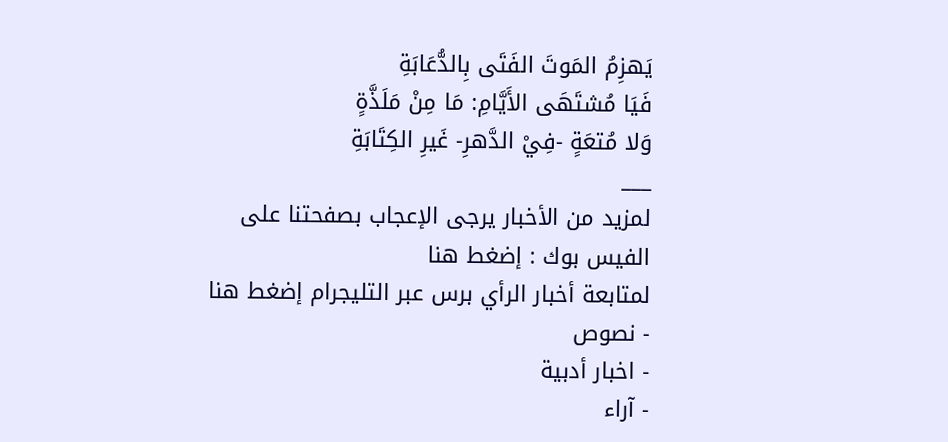يَهزِمُ المَوتَ الفَتَى بِالدُّعَابَةِ
فَيَا مُشتَهَى الأَيَّامِ: مَا مِنْ مَلَذَّةٍ
وَلا مُتعَةٍ -فِيْ الدَّهرِ- غَيرِ الكِتَابَةِ
___
لمزيد من الأخبار يرجى الإعجاب بصفحتنا على الفيس بوك : إضغط هنا
لمتابعة أخبار الرأي برس عبر التليجرام إضغط هنا
- نصوص
- اخبار أدبية
- آراء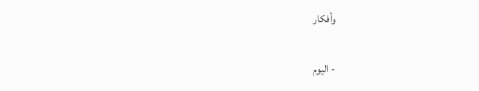وأفكار

- اليوم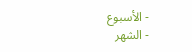- الأسبوع
- الشهر